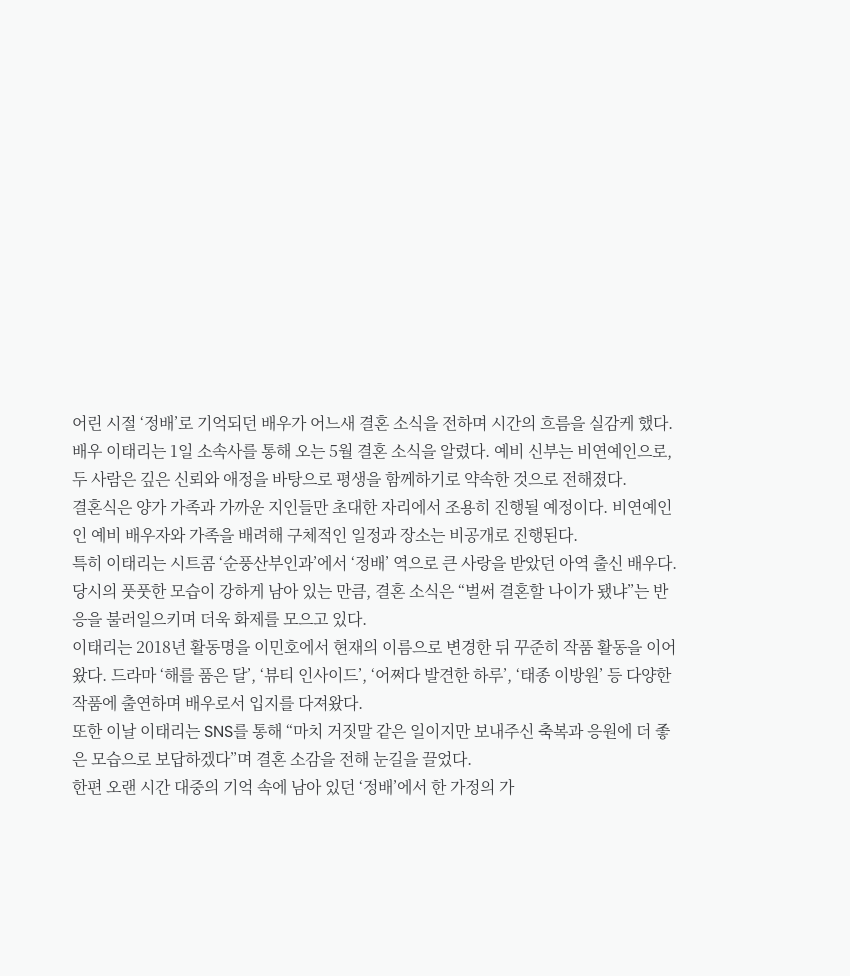어린 시절 ‘정배’로 기억되던 배우가 어느새 결혼 소식을 전하며 시간의 흐름을 실감케 했다.
배우 이태리는 1일 소속사를 통해 오는 5월 결혼 소식을 알렸다. 예비 신부는 비연예인으로, 두 사람은 깊은 신뢰와 애정을 바탕으로 평생을 함께하기로 약속한 것으로 전해졌다.
결혼식은 양가 가족과 가까운 지인들만 초대한 자리에서 조용히 진행될 예정이다. 비연예인인 예비 배우자와 가족을 배려해 구체적인 일정과 장소는 비공개로 진행된다.
특히 이태리는 시트콤 ‘순풍산부인과’에서 ‘정배’ 역으로 큰 사랑을 받았던 아역 출신 배우다. 당시의 풋풋한 모습이 강하게 남아 있는 만큼, 결혼 소식은 “벌써 결혼할 나이가 됐냐”는 반응을 불러일으키며 더욱 화제를 모으고 있다.
이태리는 2018년 활동명을 이민호에서 현재의 이름으로 변경한 뒤 꾸준히 작품 활동을 이어왔다. 드라마 ‘해를 품은 달’, ‘뷰티 인사이드’, ‘어쩌다 발견한 하루’, ‘태종 이방원’ 등 다양한 작품에 출연하며 배우로서 입지를 다져왔다.
또한 이날 이태리는 SNS를 통해 “마치 거짓말 같은 일이지만 보내주신 축복과 응원에 더 좋은 모습으로 보답하겠다”며 결혼 소감을 전해 눈길을 끌었다.
한편 오랜 시간 대중의 기억 속에 남아 있던 ‘정배’에서 한 가정의 가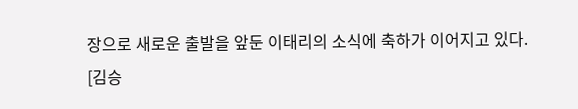장으로 새로운 출발을 앞둔 이태리의 소식에 축하가 이어지고 있다.
[김승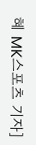혜 MK스포츠 기자]